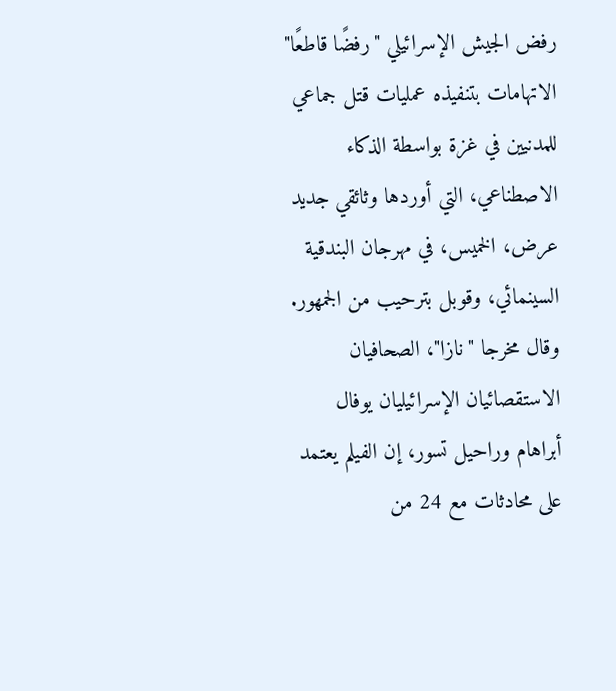رفض الجيش الإسرائيلي "رفضًا قاطعًا" الاتهامات بتنفيذه عمليات قتل جماعي للمدنيين في غزة بواسطة الذكاء الاصطناعي، التي أوردها وثائقي جديد عرض، الخميس، في مهرجان البندقية السينمائي، وقوبل بترحيب من الجمهور.
وقال مخرجا "نازا"، الصحافيان الاستقصائيان الإسرائيليان يوفال أبراهام وراحيل تسور، إن الفيلم يعتمد على محادثات مع 24 من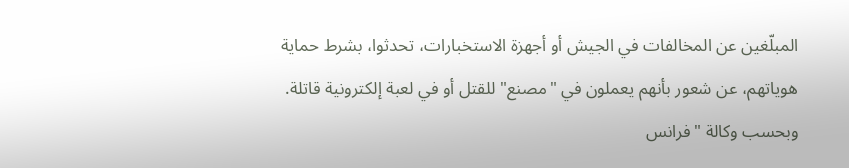المبلّغين عن المخالفات في الجيش أو أجهزة الاستخبارات، تحدثوا، بشرط حماية هوياتهم، عن شعور بأنهم يعملون في "مصنع" للقتل أو في لعبة إلكترونية قاتلة.
وبحسب وكالة "فرانس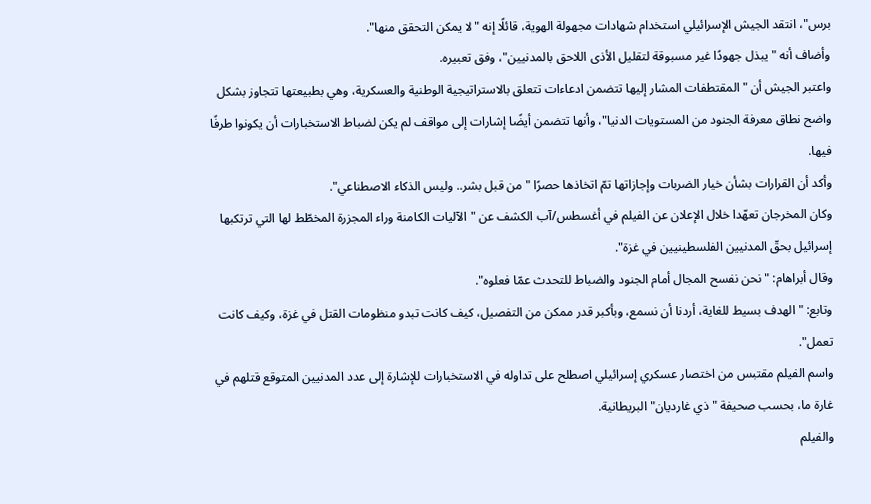برس"، انتقد الجيش الإسرائيلي استخدام شهادات مجهولة الهوية، قائلًا إنه "لا يمكن التحقق منها".
وأضاف أنه "يبذل جهودًا غير مسبوقة لتقليل الأذى اللاحق بالمدنيين"، وفق تعبيره.
واعتبر الجيش أن "المقتطفات المشار إليها تتضمن ادعاءات تتعلق بالاستراتيجية الوطنية والعسكرية، وهي بطبيعتها تتجاوز بشكل واضح نطاق معرفة الجنود من المستويات الدنيا"، وأنها تتضمن أيضًا إشارات إلى مواقف لم يكن لضباط الاستخبارات أن يكونوا طرفًا فيها.
وأكد أن القرارات بشأن خيار الضربات وإجازاتها تمّ اتخاذها حصرًا "من قبل بشر.. وليس الذكاء الاصطناعي".
وكان المخرجان تعهّدا خلال الإعلان عن الفيلم في أغسطس/آب الكشف عن "الآليات الكامنة وراء المجزرة المخطّط لها التي ترتكبها إسرائيل بحقّ المدنيين الفلسطينيين في غزة".
وقال أبراهام: "نحن نفسح المجال أمام الجنود والضباط للتحدث عمّا فعلوه".
وتابع: "الهدف بسيط للغاية، أردنا أن نسمع، وبأكبر قدر ممكن من التفصيل، كيف كانت تبدو منظومات القتل في غزة، وكيف كانت تعمل".
واسم الفيلم مقتبس من اختصار عسكري إسرائيلي اصطلح على تداوله في الاستخبارات للإشارة إلى عدد المدنيين المتوقع قتلهم في غارة ما، بحسب صحيفة "ذي غارديان" البريطانية.
والفيلم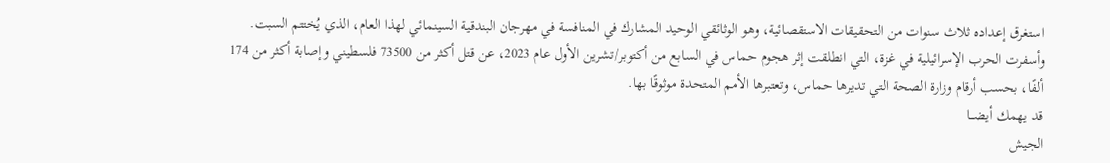استغرق إعداده ثلاث سنوات من التحقيقات الاستقصائية، وهو الوثائقي الوحيد المشارك في المنافسة في مهرجان البندقية السينمائي لهذا العام، الذي يُختتم السبت.
وأسفرت الحرب الإسرائيلية في غزة، التي انطلقت إثر هجوم حماس في السابع من أكتوبر/تشرين الأول عام 2023، عن قتل أكثر من 73500 فلسطيني وإصابة أكثر من 174 ألفًا، بحسب أرقام وزارة الصحة التي تديرها حماس، وتعتبرها الأمم المتحدة موثوقًا بها.
قد يهمك أيضـــا
الجيش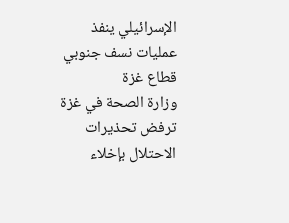الإسرائيلي ينفذ عمليات نسف جنوبي قطاع غزة
وزارة الصحة في غزة ترفض تحذيرات الاحتلال بإخلاء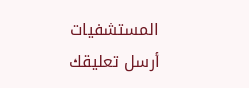المستشفيات
أرسل تعليقك